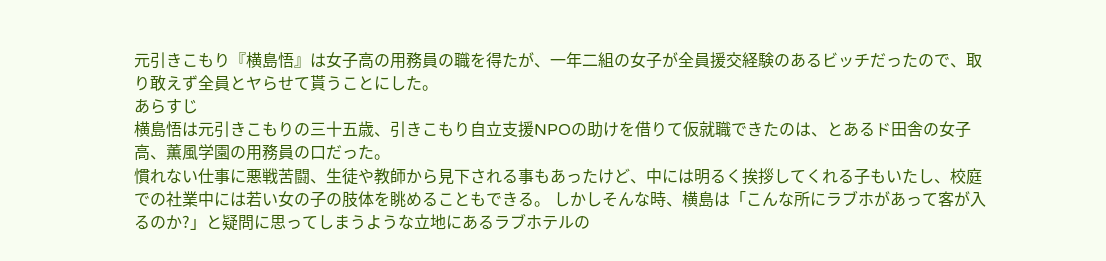元引きこもり『横島悟』は女子高の用務員の職を得たが、一年二組の女子が全員援交経験のあるビッチだったので、取り敢えず全員とヤらせて貰うことにした。
あらすじ
横島悟は元引きこもりの三十五歳、引きこもり自立支援NPOの助けを借りて仮就職できたのは、とあるド田舎の女子高、薫風学園の用務員の口だった。
慣れない仕事に悪戦苦闘、生徒や教師から見下される事もあったけど、中には明るく挨拶してくれる子もいたし、校庭での社業中には若い女の子の肢体を眺めることもできる。 しかしそんな時、横島は「こんな所にラブホがあって客が入るのか?」と疑問に思ってしまうような立地にあるラブホテルの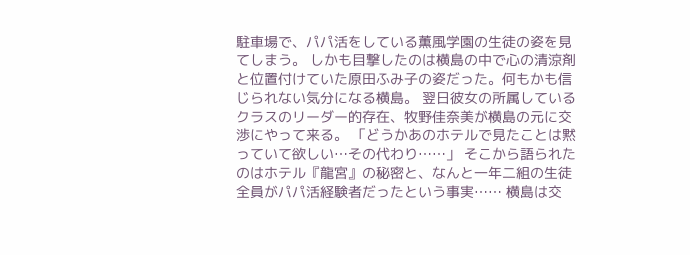駐車場で、パパ活をしている薫風学園の生徒の姿を見てしまう。 しかも目撃したのは横島の中で心の清涼剤と位置付けていた原田ふみ子の姿だった。何もかも信じられない気分になる横島。 翌日彼女の所属しているクラスのリーダー的存在、牧野佳奈美が横島の元に交渉にやって来る。 「どうかあのホテルで見たことは黙っていて欲しい…その代わり……」 そこから語られたのはホテル『龍宮』の秘密と、なんと一年二組の生徒全員がパパ活経験者だったという事実…… 横島は交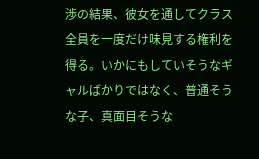渉の結果、彼女を通してクラス全員を一度だけ味見する権利を得る。いかにもしていそうなギャルばかりではなく、普通そうな子、真面目そうな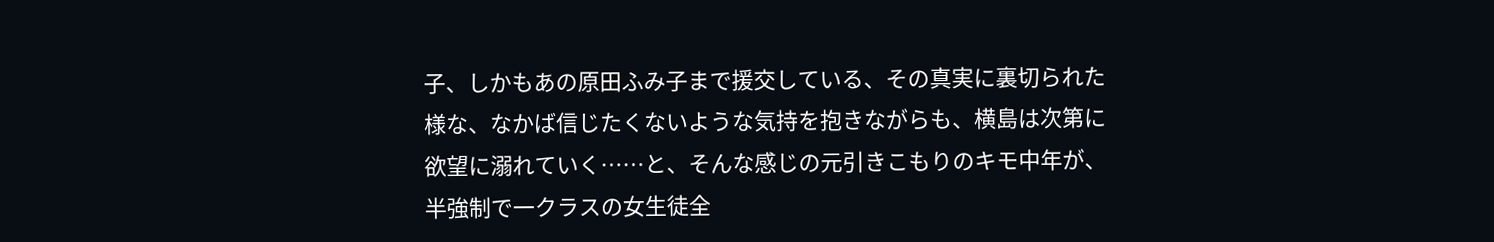子、しかもあの原田ふみ子まで援交している、その真実に裏切られた様な、なかば信じたくないような気持を抱きながらも、横島は次第に欲望に溺れていく……と、そんな感じの元引きこもりのキモ中年が、半強制で一クラスの女生徒全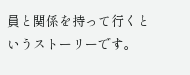員と関係を持って行くというストーリーです。